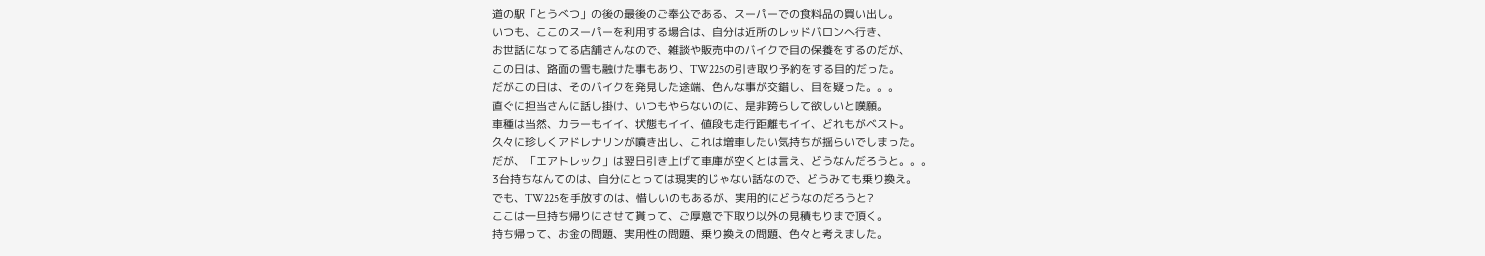道の駅「とうべつ」の後の最後のご奉公である、スーパーでの食料品の買い出し。
いつも、ここのスーパーを利用する場合は、自分は近所のレッドバロンへ行き、
お世話になってる店舗さんなので、雑談や販売中のバイクで目の保養をするのだが、
この日は、路面の雪も融けた事もあり、TW225の引き取り予約をする目的だった。
だがこの日は、そのバイクを発見した途端、色んな事が交錯し、目を疑った。。。
直ぐに担当さんに話し掛け、いつもやらないのに、是非跨らして欲しいと嘆願。
車種は当然、カラーもイイ、状態もイイ、値段も走行距離もイイ、どれもがベスト。
久々に珍しくアドレナリンが噴き出し、これは増車したい気持ちが揺らいでしまった。
だが、「エアトレック」は翌日引き上げて車庫が空くとは言え、どうなんだろうと。。。
3台持ちなんてのは、自分にとっては現実的じゃない話なので、どうみても乗り換え。
でも、TW225を手放すのは、惜しいのもあるが、実用的にどうなのだろうと?
ここは一旦持ち帰りにさせて貰って、ご厚意で下取り以外の見積もりまで頂く。
持ち帰って、お金の問題、実用性の問題、乗り換えの問題、色々と考えました。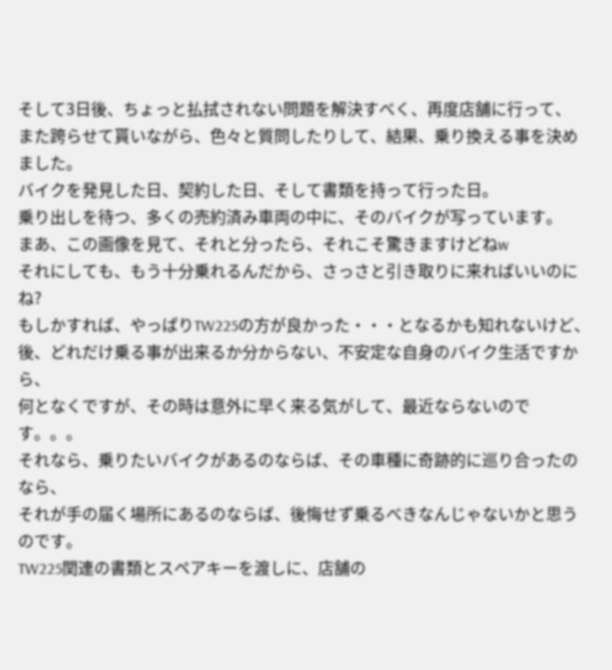そして3日後、ちょっと払拭されない問題を解決すべく、再度店舗に行って、
また跨らせて貰いながら、色々と質問したりして、結果、乗り換える事を決めました。
バイクを発見した日、契約した日、そして書類を持って行った日。
乗り出しを待つ、多くの売約済み車両の中に、そのバイクが写っています。
まあ、この画像を見て、それと分ったら、それこそ驚きますけどねw
それにしても、もう十分乗れるんだから、さっさと引き取りに来ればいいのにね?
もしかすれば、やっぱりTW225の方が良かった・・・となるかも知れないけど、
後、どれだけ乗る事が出来るか分からない、不安定な自身のバイク生活ですから、
何となくですが、その時は意外に早く来る気がして、最近ならないのです。。。
それなら、乗りたいバイクがあるのならば、その車種に奇跡的に巡り合ったのなら、
それが手の届く場所にあるのならば、後悔せず乗るべきなんじゃないかと思うのです。
TW225関連の書類とスペアキーを渡しに、店舗の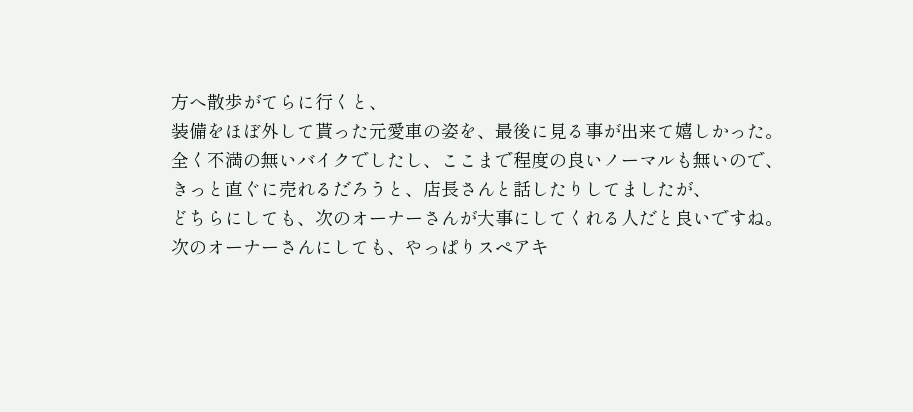方へ散歩がてらに行くと、
装備をほぼ外して貰った元愛車の姿を、最後に見る事が出来て嬉しかった。
全く不満の無いバイクでしたし、ここまで程度の良いノーマルも無いので、
きっと直ぐに売れるだろうと、店長さんと話したりしてましたが、
どちらにしても、次のオーナーさんが大事にしてくれる人だと良いですね。
次のオーナーさんにしても、やっぱりスペアキ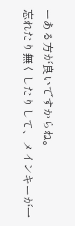ーある方が良いですからね。
忘れたり無くしたりして、メインキーが一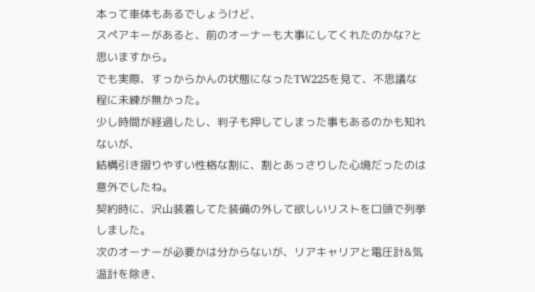本って車体もあるでしょうけど、
スペアキーがあると、前のオーナーも大事にしてくれたのかな?と思いますから。
でも実際、すっからかんの状態になったTW225を見て、不思議な程に未練が無かった。
少し時間が経過したし、判子も押してしまった事もあるのかも知れないが、
結構引き摺りやすい性格な割に、割とあっさりした心境だったのは意外でしたね。
契約時に、沢山装着してた装備の外して欲しいリストを口頭で列挙しました。
次のオーナーが必要かは分からないが、リアキャリアと電圧計&気温計を除き、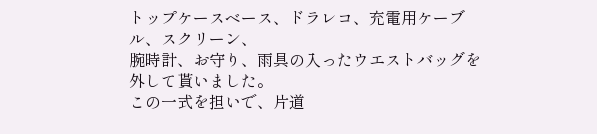トップケースベース、ドラレコ、充電用ケーブル、スクリーン、
腕時計、お守り、雨具の入ったウエストバッグを外して貰いました。
この一式を担いで、片道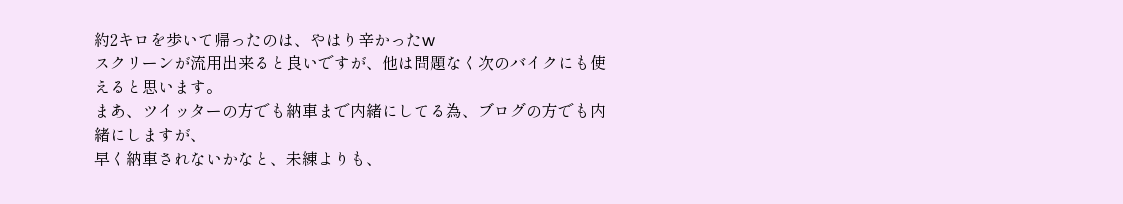約2キロを歩いて帰ったのは、やはり辛かったw
スクリーンが流用出来ると良いですが、他は問題なく次のバイクにも使えると思います。
まあ、ツイッターの方でも納車まで内緒にしてる為、ブログの方でも内緒にしますが、
早く納車されないかなと、未練よりも、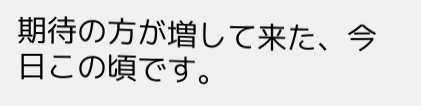期待の方が増して来た、今日この頃です。